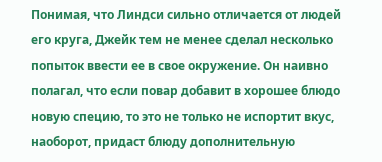Понимая, что Линдси сильно отличается от людей его круга, Джейк тем не менее сделал несколько попыток ввести ее в свое окружение. Он наивно полагал, что если повар добавит в хорошее блюдо новую специю, то это не только не испортит вкус, наоборот, придаст блюду дополнительную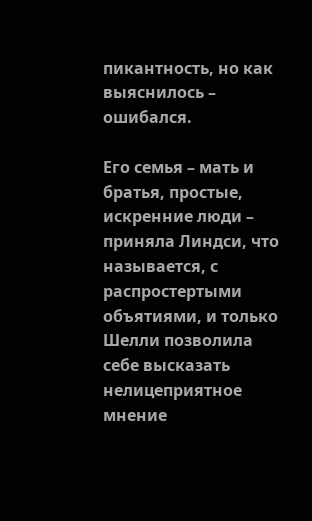пикантность, но как выяснилось – ошибался.

Его семья – мать и братья, простые, искренние люди – приняла Линдси, что называется, с распростертыми объятиями, и только Шелли позволила себе высказать нелицеприятное мнение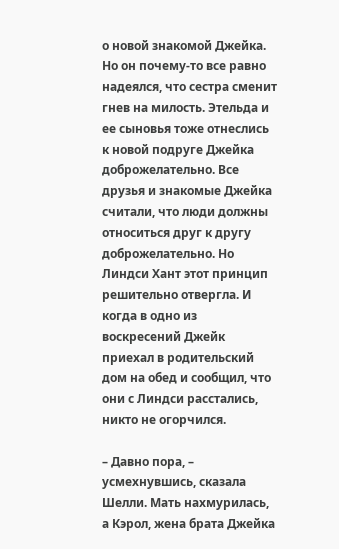о новой знакомой Джейка. Но он почему-то все равно надеялся, что сестра сменит гнев на милость. Этельда и ее сыновья тоже отнеслись к новой подруге Джейка доброжелательно. Все друзья и знакомые Джейка считали, что люди должны относиться друг к другу доброжелательно. Но Линдси Хант этот принцип решительно отвергла. И когда в одно из воскресений Джейк приехал в родительский дом на обед и сообщил, что они с Линдси расстались, никто не огорчился.

– Давно пора, – усмехнувшись, сказала Шелли. Мать нахмурилась, а Кэрол, жена брата Джейка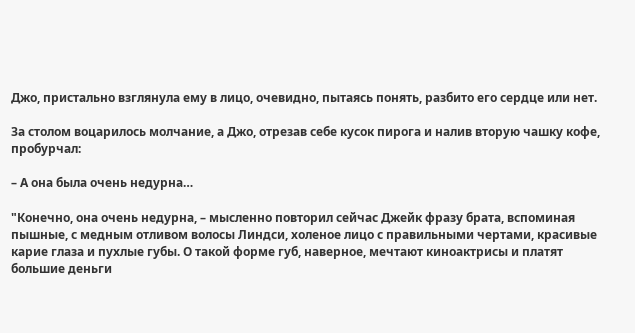Джо, пристально взглянула ему в лицо, очевидно, пытаясь понять, разбито его сердце или нет.

За столом воцарилось молчание, а Джо, отрезав себе кусок пирога и налив вторую чашку кофе, пробурчал:

– А она была очень недурна…

"Конечно, она очень недурна, – мысленно повторил сейчас Джейк фразу брата, вспоминая пышные, с медным отливом волосы Линдси, холеное лицо с правильными чертами, красивые карие глаза и пухлые губы. О такой форме губ, наверное, мечтают киноактрисы и платят большие деньги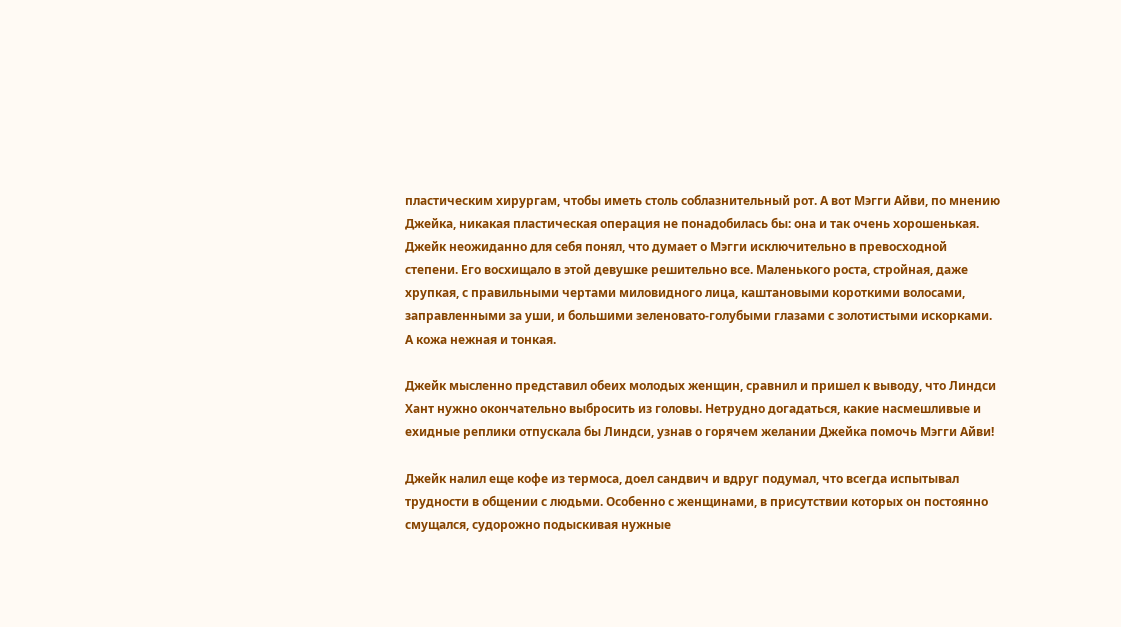пластическим хирургам, чтобы иметь столь соблазнительный рот. А вот Мэгги Айви, по мнению Джейка, никакая пластическая операция не понадобилась бы: она и так очень хорошенькая. Джейк неожиданно для себя понял, что думает о Мэгги исключительно в превосходной степени. Его восхищало в этой девушке решительно все. Маленького роста, стройная, даже хрупкая, с правильными чертами миловидного лица, каштановыми короткими волосами, заправленными за уши, и большими зеленовато-голубыми глазами с золотистыми искорками. А кожа нежная и тонкая.

Джейк мысленно представил обеих молодых женщин, сравнил и пришел к выводу, что Линдси Хант нужно окончательно выбросить из головы. Нетрудно догадаться, какие насмешливые и ехидные реплики отпускала бы Линдси, узнав о горячем желании Джейка помочь Мэгги Айви!

Джейк налил еще кофе из термоса, доел сандвич и вдруг подумал, что всегда испытывал трудности в общении с людьми. Особенно с женщинами, в присутствии которых он постоянно смущался, судорожно подыскивая нужные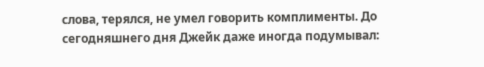слова, терялся, не умел говорить комплименты. До сегодняшнего дня Джейк даже иногда подумывал: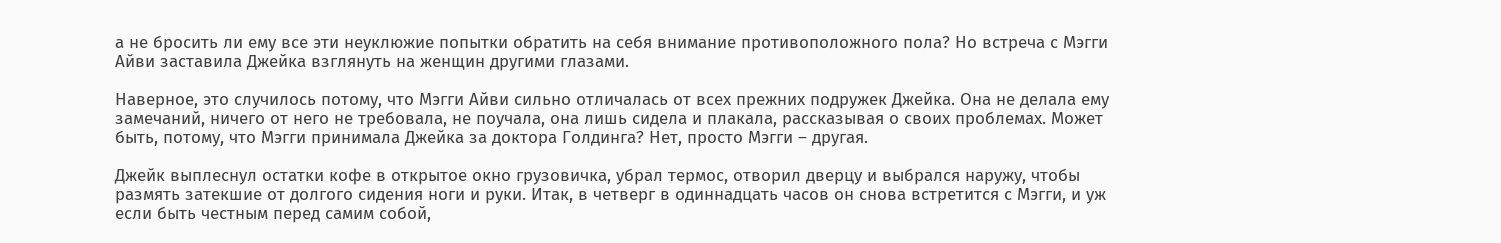а не бросить ли ему все эти неуклюжие попытки обратить на себя внимание противоположного пола? Но встреча с Мэгги Айви заставила Джейка взглянуть на женщин другими глазами.

Наверное, это случилось потому, что Мэгги Айви сильно отличалась от всех прежних подружек Джейка. Она не делала ему замечаний, ничего от него не требовала, не поучала, она лишь сидела и плакала, рассказывая о своих проблемах. Может быть, потому, что Мэгги принимала Джейка за доктора Голдинга? Нет, просто Мэгги – другая.

Джейк выплеснул остатки кофе в открытое окно грузовичка, убрал термос, отворил дверцу и выбрался наружу, чтобы размять затекшие от долгого сидения ноги и руки. Итак, в четверг в одиннадцать часов он снова встретится с Мэгги, и уж если быть честным перед самим собой,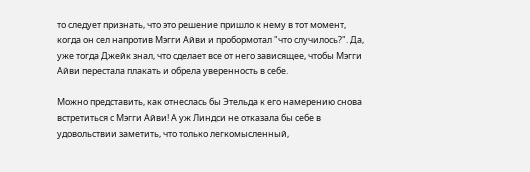то следует признать, что это решение пришло к нему в тот момент, когда он сел напротив Мэгги Айви и пробормотал "что случилось?". Да, уже тогда Джейк знал, что сделает все от него зависящее, чтобы Мэгги Айви перестала плакать и обрела уверенность в себе.

Можно представить, как отнеслась бы Этельда к его намерению снова встретиться с Мэгги Айви! А уж Линдси не отказала бы себе в удовольствии заметить, что только легкомысленный,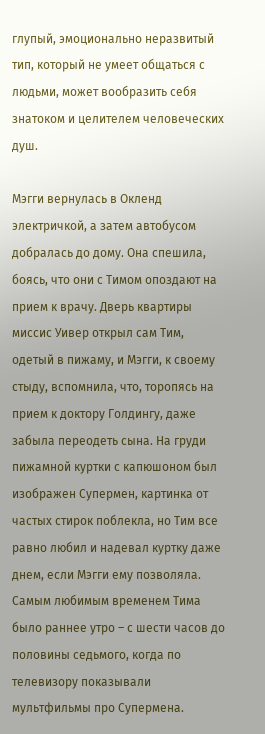глупый, эмоционально неразвитый тип, который не умеет общаться с людьми, может вообразить себя знатоком и целителем человеческих душ.

Мэгги вернулась в Окленд электричкой, а затем автобусом добралась до дому. Она спешила, боясь, что они с Тимом опоздают на прием к врачу. Дверь квартиры миссис Уивер открыл сам Тим, одетый в пижаму, и Мэгги, к своему стыду, вспомнила, что, торопясь на прием к доктору Голдингу, даже забыла переодеть сына. На груди пижамной куртки с капюшоном был изображен Супермен, картинка от частых стирок поблекла, но Тим все равно любил и надевал куртку даже днем, если Мэгги ему позволяла. Самым любимым временем Тима было раннее утро – с шести часов до половины седьмого, когда по телевизору показывали мультфильмы про Супермена.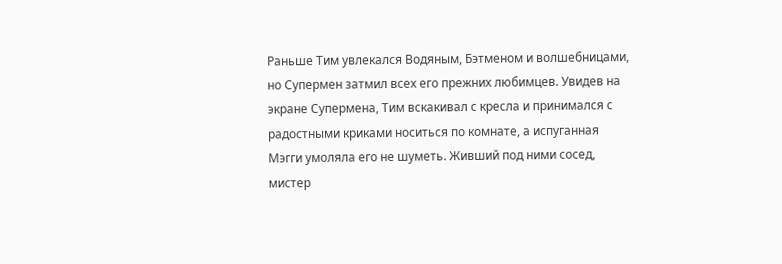Раньше Тим увлекался Водяным, Бэтменом и волшебницами, но Супермен затмил всех его прежних любимцев. Увидев на экране Супермена, Тим вскакивал с кресла и принимался с радостными криками носиться по комнате, а испуганная Мэгги умоляла его не шуметь. Живший под ними сосед, мистер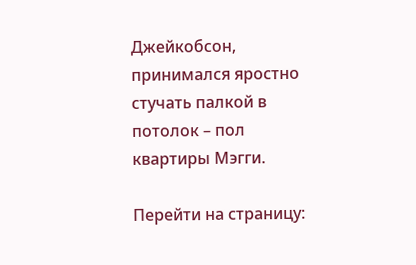Джейкобсон, принимался яростно стучать палкой в потолок – пол квартиры Мэгги.

Перейти на страницу: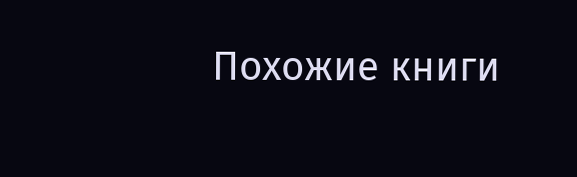Похожие книги